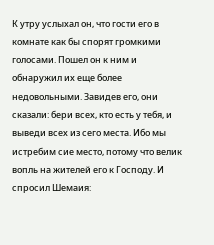К утру услыхал он, что гости его в комнате как бы спорят громкими голосами. Пошел он к ним и обнаружил их еще более недовольными. Завидев его, они сказали: бери всех, кто есть у тебя, и выведи всех из сего места. Ибо мы истребим сие место, потому что велик вопль на жителей его к Господу. И спросил Шемаия: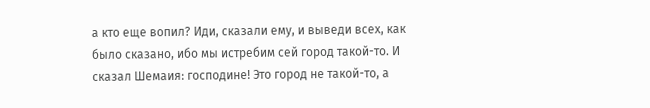а кто еще вопил? Иди, сказали ему, и выведи всех, как было сказано, ибо мы истребим сей город такой-то. И сказал Шемаия: господине! Это город не такой-то, а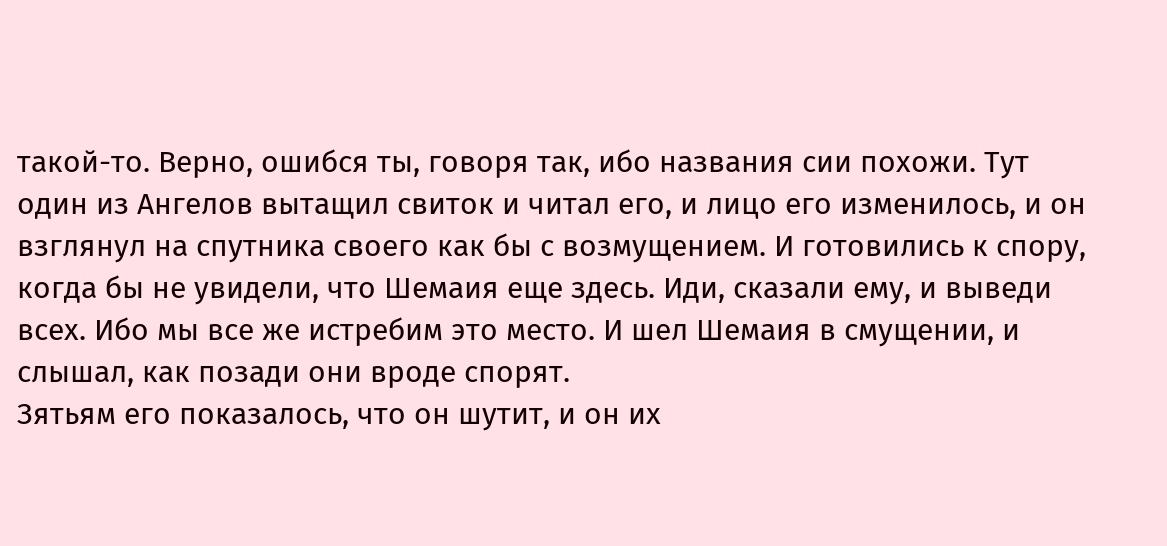такой-то. Верно, ошибся ты, говоря так, ибо названия сии похожи. Тут один из Ангелов вытащил свиток и читал его, и лицо его изменилось, и он взглянул на спутника своего как бы с возмущением. И готовились к спору, когда бы не увидели, что Шемаия еще здесь. Иди, сказали ему, и выведи всех. Ибо мы все же истребим это место. И шел Шемаия в смущении, и слышал, как позади они вроде спорят.
Зятьям его показалось, что он шутит, и он их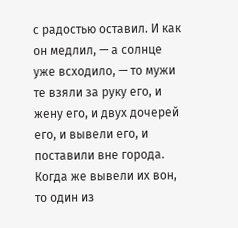с радостью оставил. И как он медлил, — а солнце уже всходило, — то мужи те взяли за руку его, и жену его, и двух дочерей его, и вывели его, и поставили вне города. Когда же вывели их вон, то один из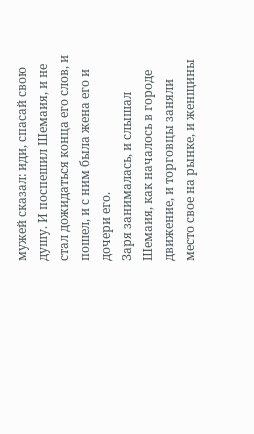мужей сказал: иди, спасай свою душу. И поспешил Шемаия, и не стал дожидаться конца его слов, и пошел, и с ним была жена его и дочери его.
Заря занималась, и слышал Шемаия, как началось в городе движение, и торговцы заняли место свое на рынке, и женщины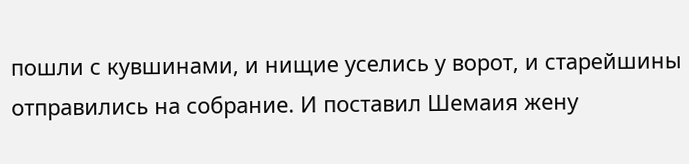пошли с кувшинами, и нищие уселись у ворот, и старейшины отправились на собрание. И поставил Шемаия жену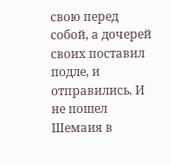свою перед собой, а дочерей своих поставил подле, и отправились. И не пошел Шемаия в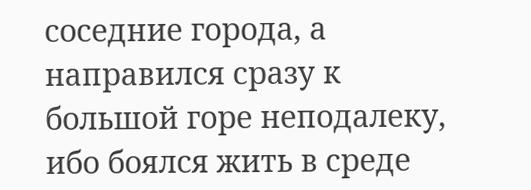соседние города, а направился сразу к большой горе неподалеку, ибо боялся жить в среде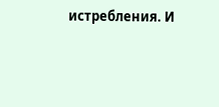истребления. И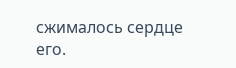сжималось сердце его.